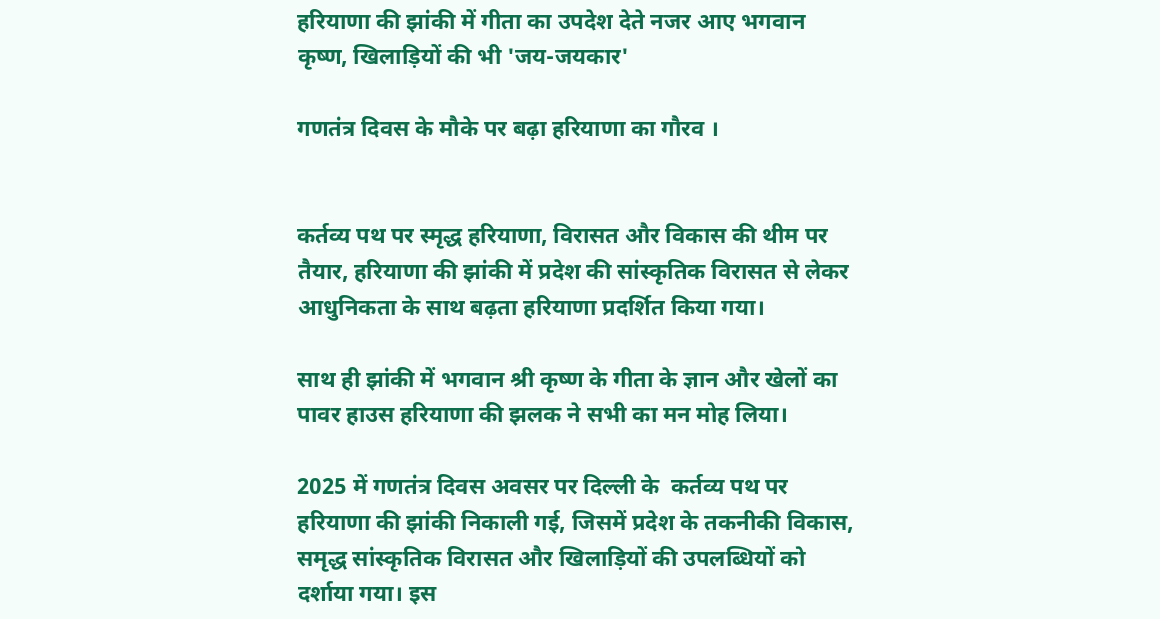हरियाणा की झांकी में गीता का उपदेश देते नजर आए भगवान कृष्ण, खिलाड़ियों की भी 'जय-जयकार'

गणतंत्र दिवस के मौके पर बढ़ा हरियाणा का गौरव ।


कर्तव्य पथ पर स्मृद्ध हरियाणा, विरासत और विकास की थीम पर तैयार, हरियाणा की झांकी में प्रदेश की सांस्कृतिक विरासत से लेकर आधुनिकता के साथ बढ़ता हरियाणा प्रदर्शित किया गया।

साथ ही झांकी में भगवान श्री कृष्ण के गीता के ज्ञान और खेलों का पावर हाउस हरियाणा की झलक ने सभी का मन मोह लिया।

2025 में गणतंत्र दिवस अवसर पर दिल्ली के  कर्तव्य पथ पर हरियाणा की झांकी निकाली गई, जिसमें प्रदेश के तकनीकी विकास, समृद्ध सांस्कृतिक विरासत और खिलाड़ियों की उपलब्धियों को दर्शाया गया। इस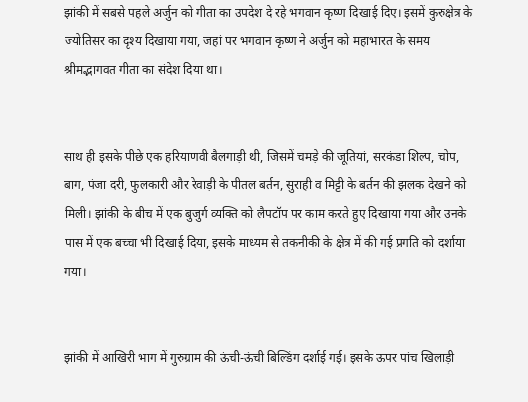झांकी में सबसे पहले अर्जुन को गीता का उपदेश दे रहे भगवान कृष्ण दिखाई दिए। इसमें कुरुक्षेत्र के ज्योतिसर का दृश्य दिखाया गया, जहां पर भगवान कृष्ण ने अर्जुन को महाभारत के समय श्रीमद्भागवत गीता का संदेश दिया था।


साथ ही इसके पीछे एक हरियाणवी बैलगाड़ी थी, जिसमें चमड़े की जूतियां, सरकंडा शिल्प, चोप, बाग, पंजा दरी, फुलकारी और रेवाड़ी के पीतल बर्तन, सुराही व मिट्टी के बर्तन की झलक देखने को मिली। झांकी के बीच में एक बुजुर्ग व्यक्ति को लैपटॉप पर काम करते हुए दिखाया गया और उनके पास में एक बच्चा भी दिखाई दिया, इसके माध्यम से तकनीकी के क्षेत्र में की गई प्रगति को दर्शाया गया।


झांकी में आखिरी भाग में गुरुग्राम की ऊंची-ऊंची बिल्डिंग दर्शाई गई। इसके ऊपर पांच खिलाड़ी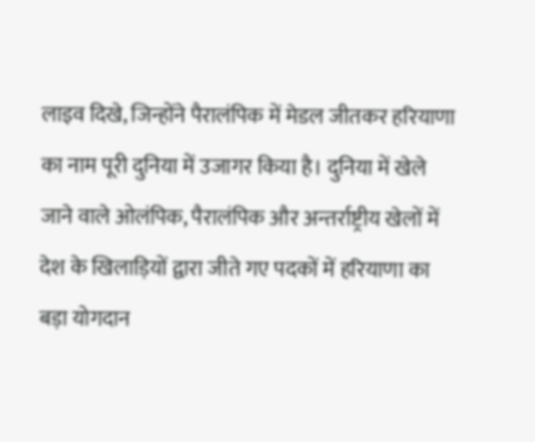लाइव दिखे, जिन्होंने पैरालंपिक में मेडल जीतकर हरियाणा का नाम पूरी दुनिया में उजागर किया है। दुनिया में खेले जाने वाले ओलंपिक, पैरालंपिक और अन्तर्राष्ट्रीय खेलों में देश के खिलाड़ियों द्वारा जीते गए पदकों में हरियाणा का बड़ा योगदान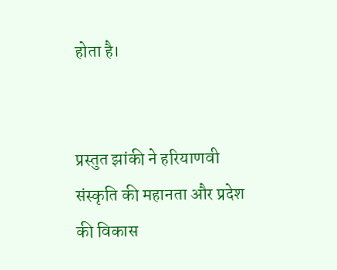होता है।


प्रस्तुत झांकी ने हरियाणवी संस्कृति की महानता और प्रदेश की विकास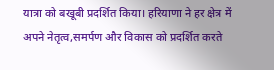यात्रा को बखूबी प्रदर्शित किया। हरियाणा ने हर क्षेत्र में अपने नेतृत्व,समर्पण और विकास को प्रदर्शित करते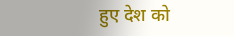हुए देश को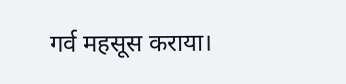गर्व महसूस कराया।